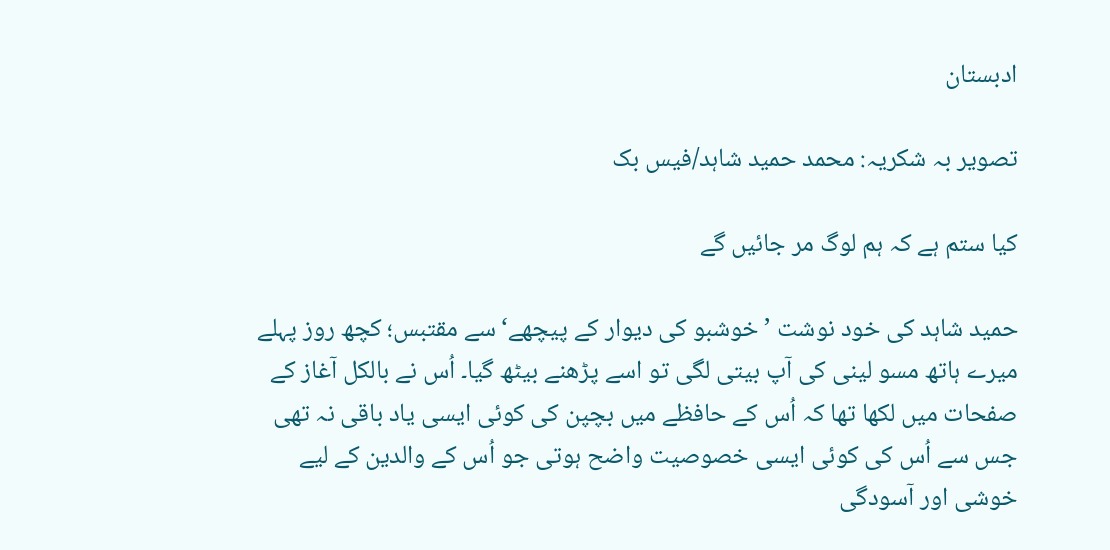ادبستان

تصویر بہ شکریہ: محمد حمید شاہد/فیس بک

کیا ستم ہے کہ ہم لوگ مر جائیں گے

حمید شاہد کی خود نوشت ’خوشبو کی دیوار کے پیچھے‘سے مقتبس؛ کچھ روز پہلے میرے ہاتھ مسو لینی کی آپ بیتی لگی تو اسے پڑھنے بیٹھ گیا۔ اُس نے بالکل آغاز کے صفحات میں لکھا تھا کہ اُس کے حافظے میں بچپن کی کوئی ایسی یاد باقی نہ تھی جس سے اُس کی کوئی ایسی خصوصیت واضح ہوتی جو اُس کے والدین کے لیے خوشی اور آسودگی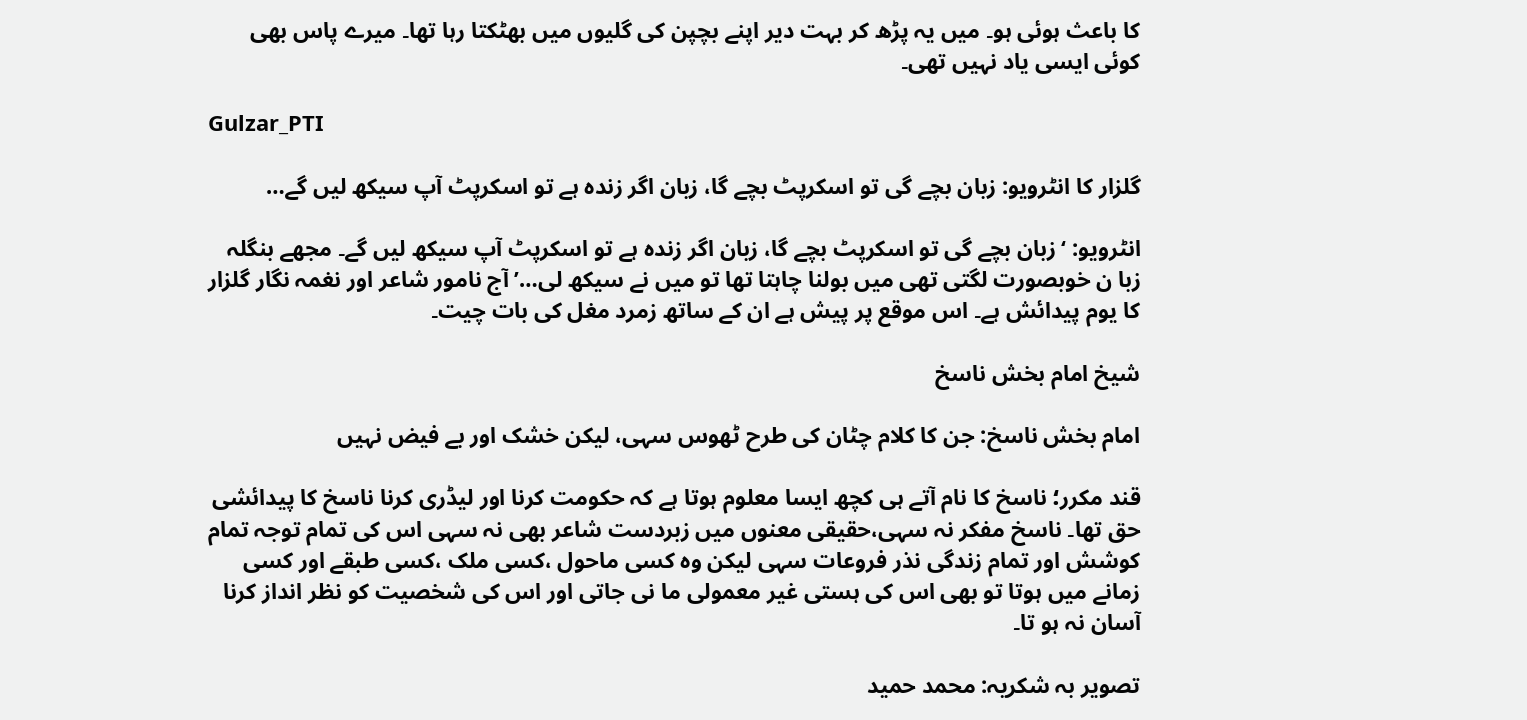کا باعث ہوئی ہو۔ میں یہ پڑھ کر بہت دیر اپنے بچپن کی گلیوں میں بھٹکتا رہا تھا۔ میرے پاس بھی کوئی ایسی یاد نہیں تھی۔

Gulzar_PTI

گلزار کا انٹرویو: زبان بچے گی تو اسکرپٹ بچے گا، زبان اگر زندہ ہے تو اسکرپٹ آپ سیکھ لیں گے…

انٹرویو: ‘ زبان بچے گی تو اسکرپٹ بچے گا، زبان اگر زندہ ہے تو اسکرپٹ آپ سیکھ لیں گے۔ مجھے بنگلہ زبا ن خوبصورت لگتی تھی میں بولنا چاہتا تھا تو میں نے سیکھ لی…’ آج نامور شاعر اور نغمہ نگار گلزار کا یوم پیدائش ہے۔ اس موقع پر پیش ہے ان کے ساتھ زمرد مغل کی بات چیت۔

شیخ امام بخش ناسخ

امام بخش ناسخ: جن کا کلام چٹان کی طرح ٹھوس سہی، لیکن خشک اور بے فیض نہیں

قند مکرر؛ ناسخ کا نام آتے ہی کچھ ایسا معلوم ہوتا ہے کہ حکومت کرنا اور لیڈری کرنا ناسخ کا پیدائشی حق تھا۔ ناسخ مفکر نہ سہی،حقیقی معنوں میں زبردست شاعر بھی نہ سہی اس کی تمام توجہ تمام کوشش اور تمام زندگی نذر فروعات سہی لیکن وہ کسی ماحول ،کسی ملک ،کسی طبقے اور کسی زمانے میں ہوتا تو بھی اس کی ہستی غیر معمولی ما نی جاتی اور اس کی شخصیت کو نظر انداز کرنا آسان نہ ہو تا۔

تصویر بہ شکریہ: محمد حمید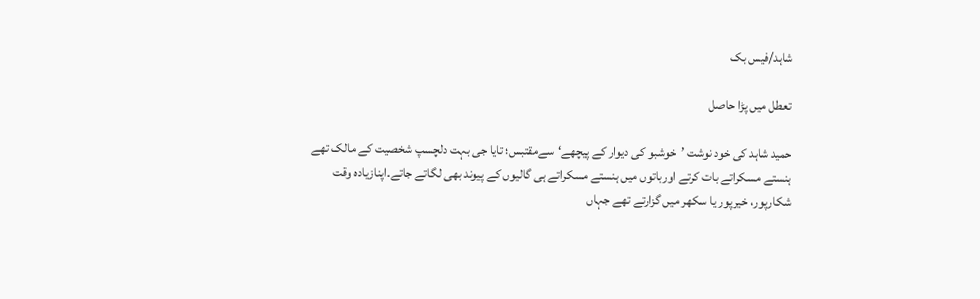شاہد/فیس بک

تعطل میں پڑا حاصل

حمید شاہد کی خود نوشت ’خوشبو کی دیوار کے پیچھے‘سےمقتبس؛ تایا جی بہت دلچسپ شخصیت کے مالک تھے ہنستے مسکراتے بات کرتے اورباتوں میں ہنستے مسکراتے ہی گالیوں کے پیوند بھی لگاتے جاتے۔اپنازیادہ وقت شکارپور، خیرپور یا سکھر میں گزارتے تھے جہاں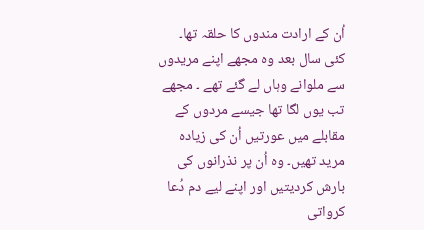اُن کے ارادت مندوں کا حلقہ تھا۔ کئی سال بعد وہ مجھے اپنے مریدوں سے ملوانے وہاں لے گئے تھے ۔ مجھے تب یوں لگا تھا جیسے مردوں کے مقابلے میں عورتیں اُن کی زیادہ مرید تھیں۔ وہ اُن پر نذرانوں کی بارش کردیتیں اور اپنے لیے دم دُعا کرواتی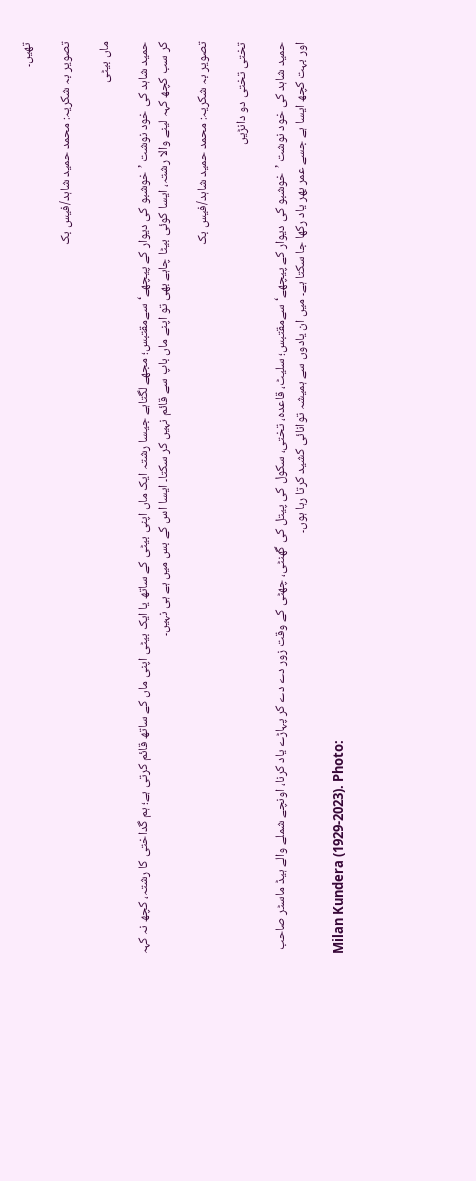تھیں۔

تصویر بہ شکریہ: محمد حمید شاہد/فیس بک

ماں بیٹی

حمید شاہد کی خود نوشت ’خوشبو کی دیوار کے پیچھے‘سےمقتبس؛ مجھے لگتاہے جیسا رشتہ ایک ماں اپنی بیٹی کے ساتھ یا ایک بیٹی اپنی ماں کے ساتھ قائم کرتی ہے؛ ہم گداختی کا رشتہ، کچھ نہ کہہ کر سب کچھ کہہ لینے والا رشتہ، ایسا کوئی بیٹا چاہے بھی تو اپنے ماں باپ سے قائم نہیں کر سکتا۔ ایسا اس کے بس میں ہے ہی نہیں۔

تصویر بہ شکریہ: محمد حمید شاہد/فیس بک

تختی تختی دو دانڑیں

حمید شاہد کی خود نوشت ’خوشبو کی دیوار کے پیچھے‘سےمقتبس؛ سلیٹ، قاعدہ، تختی، سکول کی پیتل کی گھنٹی، چھٹی کے وقت زور دے دے کر پہاڑے یاد کرنا، اونچے شملے والے ہیڈ ماسٹر صاحب اور بہت کچھ ایسا ہے جسے عمر بھر یاد رکھا جا سکتا ہے۔ میں ان یادوں سے ہمیشہ توانائی کشید کرتا رہا ہوں۔

Milan Kundera (1929-2023). Photo: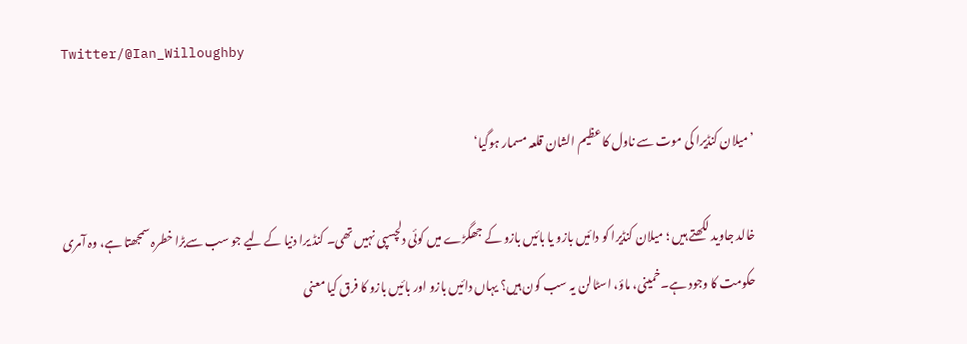Twitter/@Ian_Willoughby

’میلان کنڈیرا کی موت سے ناول کا عظیم الشان قلعہ مسمار ہوگیا‘

خالد جاوید لکھتے ہیں ؛ میلان کنڈیرا کو دائیں بازو یا بائیں بازو کے جھگڑے میں کوئی دلچسپی نہیں تھی۔ کنڈ یرا دنیا کے لیے جو سب سےبڑا خطرہ سمجھتا ہے، وہ آمری حکومت کا وجود ہے۔خمینی، ماؤ، اسٹالن یہ سب کون ہیں؟ یہاں دائیں بازو اور بائیں بازو کا فرق کیا معنی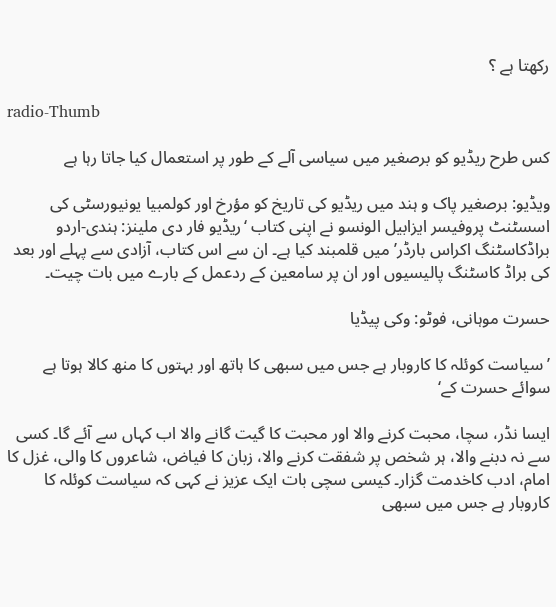رکھتا ہے ؟

radio-Thumb

کس طرح ریڈیو کو برصغیر میں سیاسی آلے کے طور پر استعمال کیا جاتا رہا ہے

ویڈیو: برصغیر پاک و ہند میں ریڈیو کی تاریخ کو مؤرخ اور کولمبیا یونیورسٹی کی اسسٹنٹ پروفیسر ایزابیل الونسو نے اپنی کتاب ‘ریڈیو فار دی ملینز: ہندی-اردو براڈکاسٹنگ اکراس بارڈر’ میں قلمبند کیا ہے۔ ان سے اس کتاب، آزادی سے پہلے اور بعد کی براڈ کاسٹنگ پالیسیوں اور ان پر سامعین کے ردعمل کے بارے میں بات چیت۔

حسرت موہانی، فوٹو: وکی پیڈیا

’سیاست کوئلہ کا کاروبار ہے جس میں سبھی کا ہاتھ اور بہتوں کا منھ کالا ہوتا ہے سوائے حسرت کے‘

ایسا نڈر، سچا، محبت کرنے والا اور محبت کا گیت گانے والا اب کہاں سے آئے گا۔ کسی سے نہ دبنے والا، ہر شخص پر شفقت کرنے والا، زبان کا فیاض، شاعروں کا والی، غزل کا امام، ادب کاخدمت گزار۔ کیسی سچی بات ایک عزیز نے کہی کہ سیاست کوئلہ کا کاروبار ہے جس میں سبھی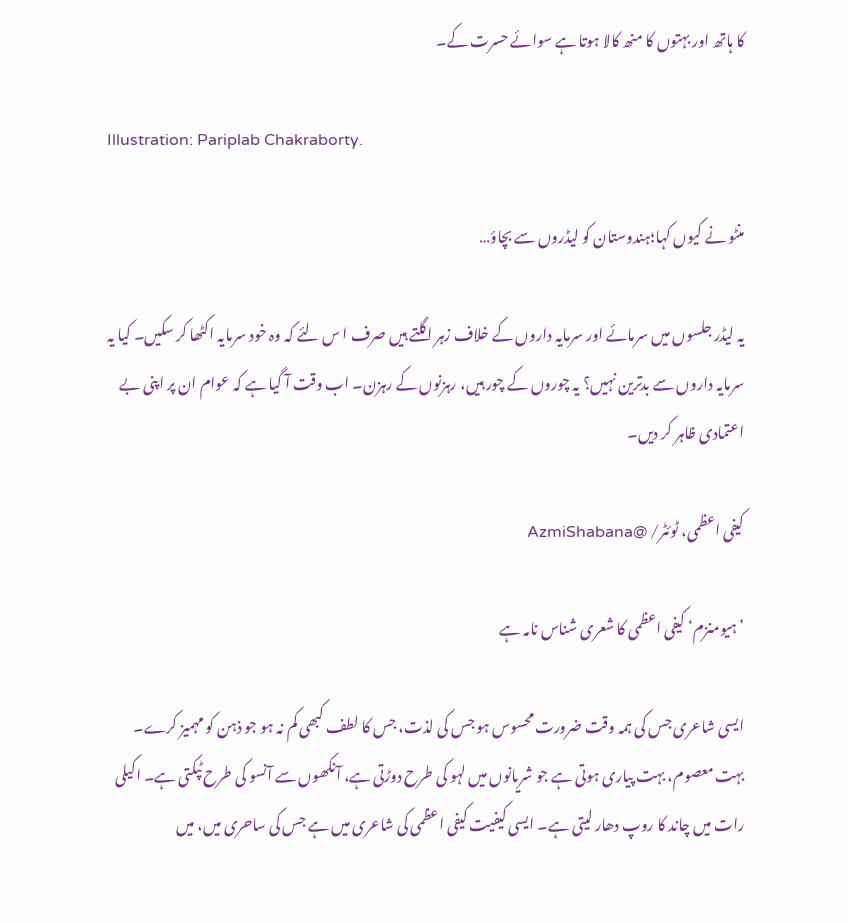کا ہاتھ اور بہتوں کا منھ کالا ہوتا ہے سوائے حسرت کے۔

Illustration: Pariplab Chakraborty.

منٹو نے کیوں کہا؛ہندوستان کو لیڈروں سے بچاؤ…

یہ لیڈر جلسوں میں سرمائے اور سرمایہ داروں کے خلاف زہر اگلتے ہیں صرف ا س لئے کہ وہ خود سرمایہ اکٹھا کر سکیں۔ کیا یہ سرمایہ داروں سے بدترین نہیں؟ یہ چوروں کے چور ہیں، رہزنوں کے رہزن۔ اب وقت آ گیا ہے کہ عوام ان پر اپنی بے اعتمادی ظاہر کر دیں۔

کیفی اعظمی، ٹوئٹر/ @AzmiShabana

’ہیومنزم‘ کیفی اعظمی کا شعری شناس نامہ ہے

ایسی شاعری جس کی ہمہ وقت ضرورت محسوس ہو جس کی لذت، جس کا لطف کبھی کم نہ ہو جو ذہن کو مہمیز کرے۔ بہت معصوم، بہت پیاری ہوتی ہے جو شریانوں میں لہو کی طرح دوڑتی ہے، آنکھوں سے آنسو کی طرح ٹپکتی ہے۔ اکیلی رات میں چاند کا روپ دھار لیتی ہے۔ ایسی کیفیت کیفی اعظمی کی شاعری میں ہے جس کی ساحری میں، میں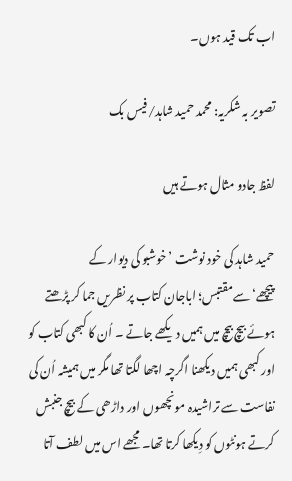اب تک قید ہوں۔

تصویر بہ شکریہ: محمد حمید شاہد/فیس بک

لفظ جادو مثال ہوتے ہیں

حمید شاہد کی خود نوشت ’خوشبو کی دیوار کے پیچھے‘سےمقتبس؛ اباجان کتاب پر نظریں جما کر پڑھتے ہوئے بیچ بیچ میں ہمیں دیکھے جاتے ۔ اُن کا کبھی کتاب کو اور کبھی ہمیں دیکھنا اگرچہ اچھا لگتا تھا مگر میں ہمیشہ اُن کی نفاست سے تراشیدہ مونچھوں اور داڑھی کے بیچ جنبش کرتے ہونٹوں کو دِیکھا کرتا تھا۔ مجھے اس میں لطف آتا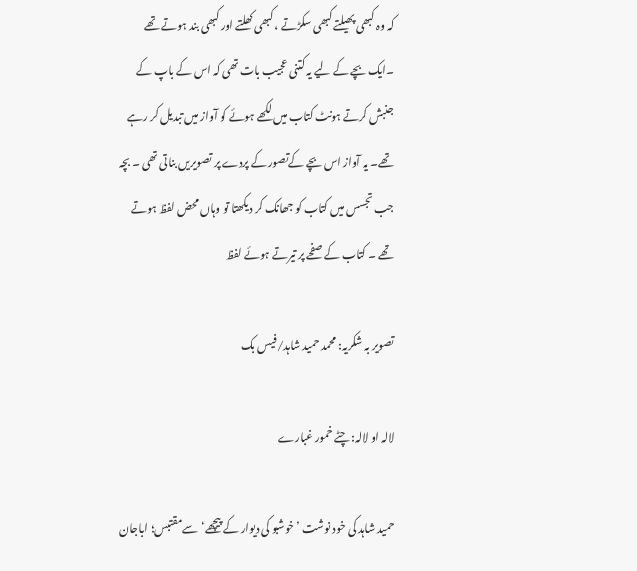کہ وہ کبھی پھیلتے کبھی سکڑتے ، کبھی کھلتے اور کبھی بند ہوتے تھے ۔ایک بچے کے لیے یہ کتنی عجیب بات تھی کہ اس کے باپ کے جنبش کرتے ہونٹ کتاب میں لکھے ہوئے کو آواز میں تبدیل کر رہے تھے۔ یہ آواز اس بچے کےتصور کے پردے پر تصویریں بناتی تھی ۔ بچہ جب تجسس میں کتاب کو جھانک کر دیکھتا تو وہاں محض لفظ ہوتے تھے ۔ کتاب کے صفحے پر تیرتے ہوئے لفظ

تصویر بہ شکریہ: محمد حمید شاہد/فیس بک

لالہ او لالہ: چٹے خمور غبارے

حمید شاہد کی خود نوشت ’خوشبو کی دیوار کے پیچھے‘سےمقتبس؛ اباجان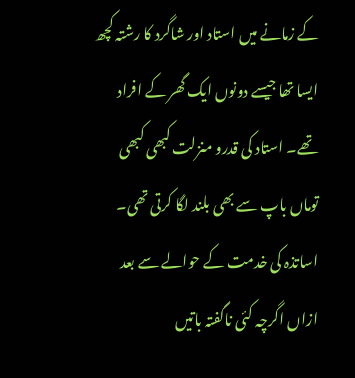کے زمانے میں استاد اور شاگرد کا رشتہ کچھ ایسا تھا جیسے دونوں ایک گھر کے افراد تھے۔ استاد کی قدرو منزلت کبھی کبھی توماں باپ سے بھی بلند لگا کرتی تھی۔ اساتذہ کی خدمت کے حوالے سے بعد ازاں اگرچہ کئی ناگفتہ باتیں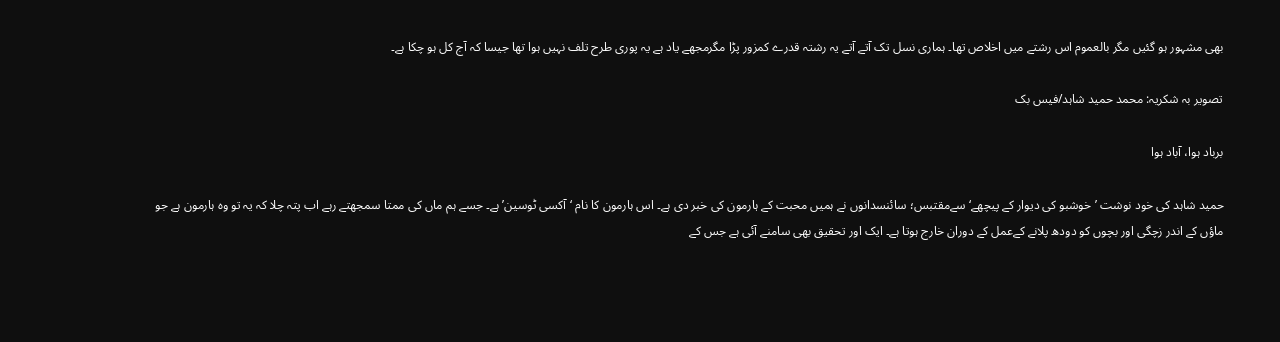بھی مشہور ہو گئیں مگر بالعموم اس رشتے میں اخلاص تھا۔ ہماری نسل تک آتے آتے یہ رشتہ قدرے کمزور پڑا مگرمجھے یاد ہے یہ پوری طرح تلف نہیں ہوا تھا جیسا کہ آج کل ہو چکا ہے۔

تصویر بہ شکریہ: محمد حمید شاہد/فیس بک

برباد ہوا، آباد ہوا

حمید شاہد کی خود نوشت ’خوشبو کی دیوار کے پیچھے‘سےمقتبس؛ سائنسدانوں نے ہمیں محبت کے ہارمون کی خبر دی ہے۔ اس ہارمون کا نام ‘آکسی ٹوسین’ہے۔ جسے ہم ماں کی ممتا سمجھتے رہے اب پتہ چلا کہ یہ تو وہ ہارمون ہے جو ماؤں کے اندر زچگی اور بچوں کو دودھ پلانے کےعمل کے دوران خارج ہوتا ہے۔ ایک اور تحقیق بھی سامنے آئی ہے جس کے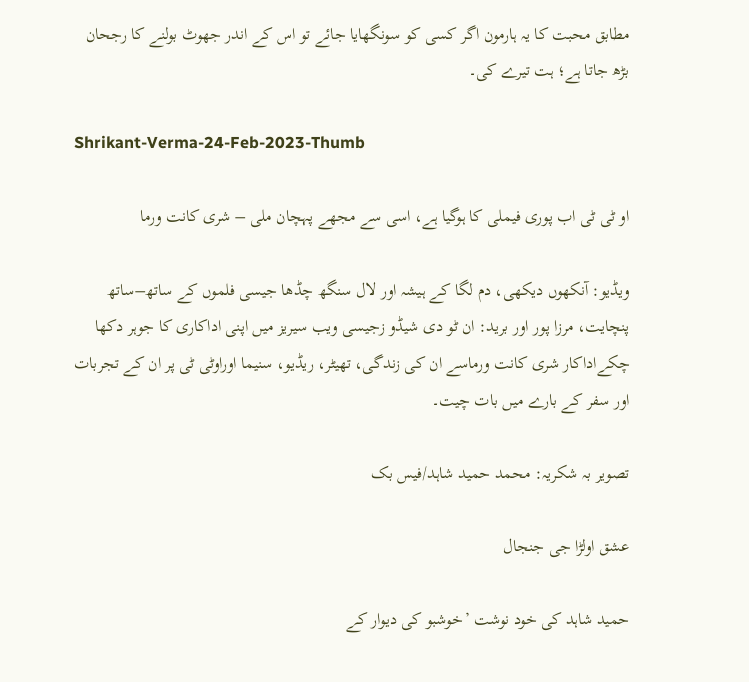مطابق محبت کا یہ ہارمون اگر کسی کو سونگھایا جائے تو اس کے اندر جھوٹ بولنے کا رجحان بڑھ جاتا ہے؛ ہت تیرے کی۔

Shrikant-Verma-24-Feb-2023-Thumb

او ٹی ٹی اب پوری فیملی کا ہوگیا ہے، اسی سے مجھے پہچان ملی – شری کانت ورما

ویڈیو: آنکھوں دیکھی، دم لگا کے ہیشہ اور لال سنگھ چڈھا جیسی فلموں کے ساتھ–ساتھ پنچایت، مرزا پور اور برید: ان ٹو دی شیڈو زجیسی ویب سیریز میں اپنی اداکاری کا جوہر دکھا چکےاداکار شری کانت ورماسے ان کی زندگی، تھیٹر، ریڈیو، سنیما اوراوٹی ٹی پر ان کے تجربات اور سفر کے بارے میں بات چیت۔

تصویر بہ شکریہ: محمد حمید شاہد/فیس بک

عشق اولڑا جی جنجال

حمید شاہد کی خود نوشت ’خوشبو کی دیوار کے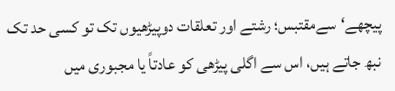پیچھے‘سےمقتبس؛ رشتے اور تعلقات دوپیڑھیوں تک تو کسی حد تک نبھ جاتے ہیں، اس سے اگلی پیڑھی کو عادتاً یا مجبوری میں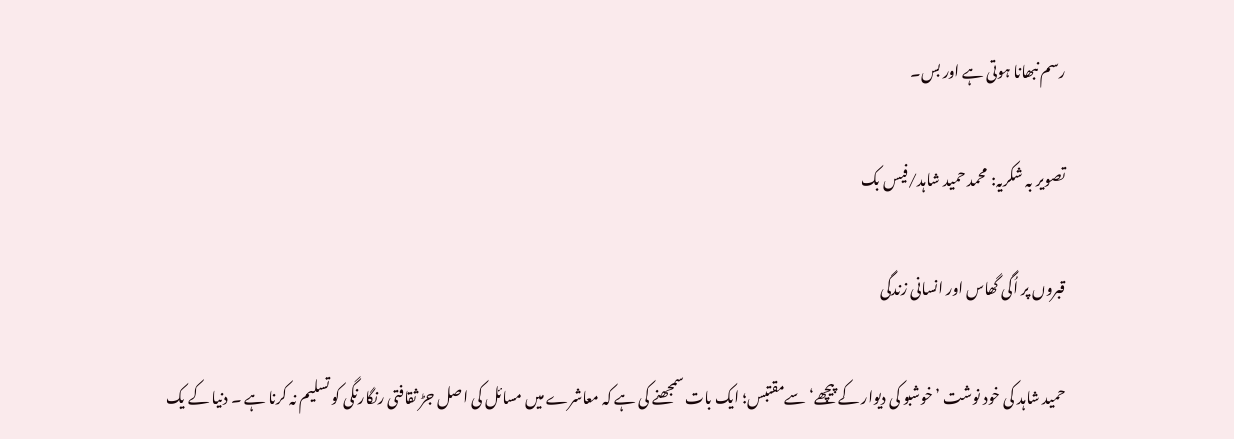رسم نبھانا ہوتی ہے اور بس۔

تصویر بہ شکریہ: محمد حمید شاہد/فیس بک

قبروں پر اُگی گھاس اور انسانی زندگی

حمید شاہد کی خود نوشت ’خوشبو کی دیوار کے پیچھے‘سےمقتبس؛ ایک بات سمجھنے کی ہے کہ معاشرے میں مسائل کی اصل جڑ ثقافتی رنگارنگی کو تسلیم نہ کرنا ہے ۔ دنیا کے یک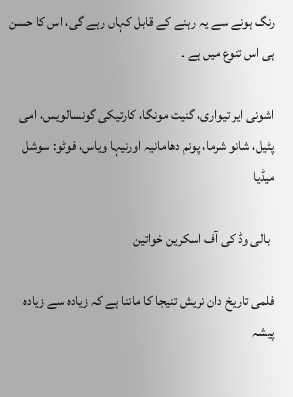رنگ ہونے سے یہ رہنے کے قابل کہاں رہے گی، اس کا حسن ہی اس تنوع میں ہے ۔

اشونی ایر تیواری، گنیت مونگا، کارتیکی گونسالویس، امی پٹیل، شانو شرما، پونم دھامانیہ اورنیہا ویاس، فوٹو: سوشل میڈیا

  بالی وڈ کی آف اسکرین خواتین

فلمی تاریخ دان نریش تنیجا کا ماننا ہے کہ زیادہ سے زیادہ پیشہ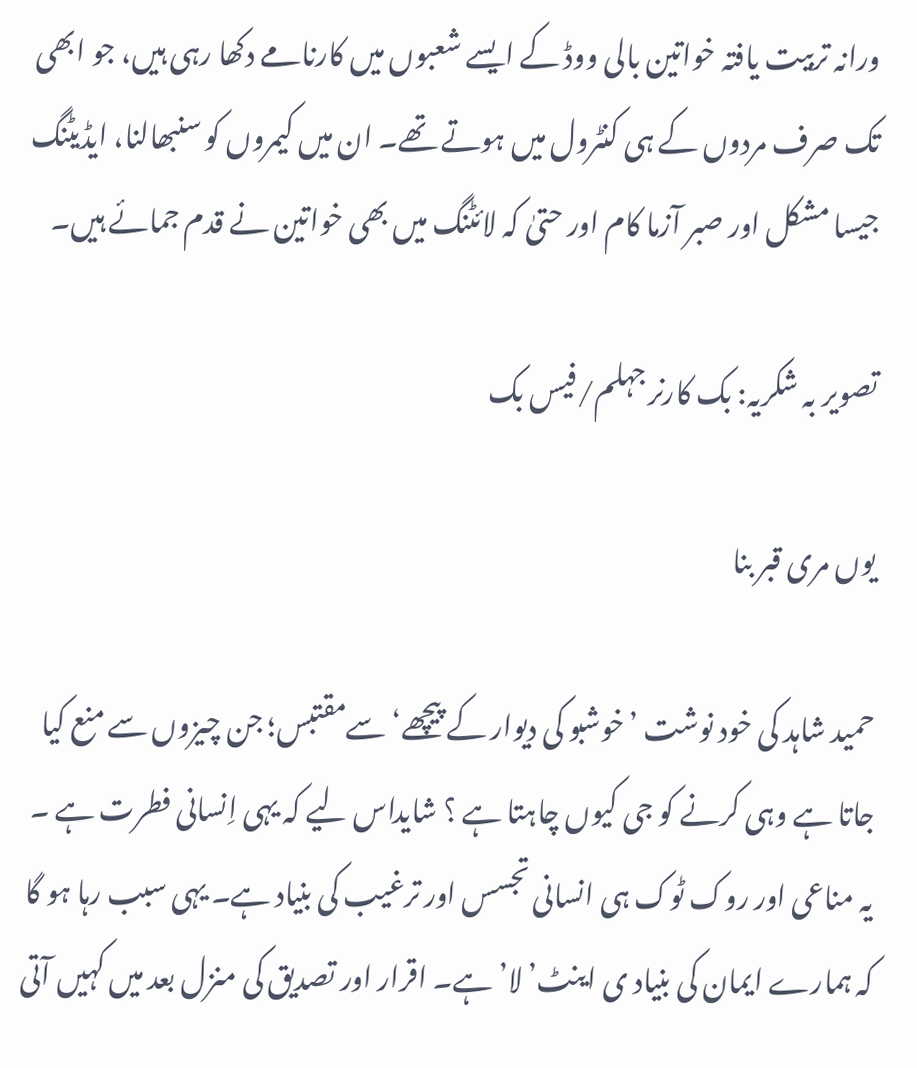ورانہ تربیت یافتہ خواتین بالی ووڈ کے ایسے شعبوں میں کارنامے دکھا رہی ہیں، جو ابھی تک صرف مردوں کے ہی کنٹرول میں ہوتے تھے۔ ان میں کیمروں کو سنبھالنا، ایڈیٹنگ جیسا مشکل اور صبر آزما کام اور حتیٰ کہ لائٹنگ میں بھی خواتین نے قدم جمائے ہیں۔

تصویر بہ شکریہ: بک کارنر جہلم/فیس بک

یوں مری قبر بنا

حمید شاہد کی خود نوشت ’خوشبو کی دیوار کے پیچھے‘سےمقتبس؛ جن چیزوں سے منع کیا جاتا ہے وہی کرنے کو جی کیوں چاہتا ہے ؟ شایداس لیے کہ یہی اِنسانی فطرت ہے ۔ یہ مناعی اور روک ٹوک ہی انسانی تجسس اور ترغیب کی بنیاد ہے۔ یہی سبب رہا ہو گا کہ ہمارے ایمان کی بنیاد ی اینٹ’لا’ ہے۔ اقرار اور تصدیق کی منزل بعد میں کہیں آتی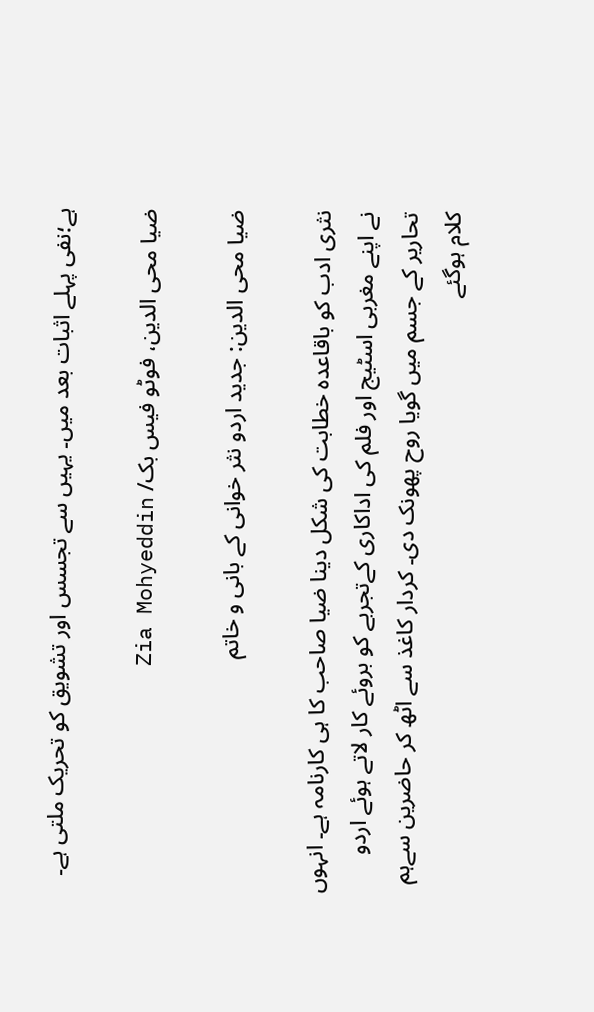ہے؛نفی پہلے اثبات بعد میں۔ یہیں سے تجسس اور تشویق کو تحریک ملتی ہے۔

ضیا محی الدین، فوٹو فیس بک/ Zia Mohyeddin

ضیا محی الدین: جدید اردو نثر خوانی کے بانی و خاتم

نثری ادب کو باقاعدہ خطابت کی شکل دینا ضیا صاحب کا ہی کارنامہ ہے۔ انہوں نے اپنے مغربی اسٹیج اور فلم کی اداکاری کےتجربے کو بروئے کار لاتے ہوئے اردو تحاریر کے جسم میں گویا روح پھونک دی۔ کردار کاغذ سے اٹھ کر حاضرین سےہم کلام ہوگئے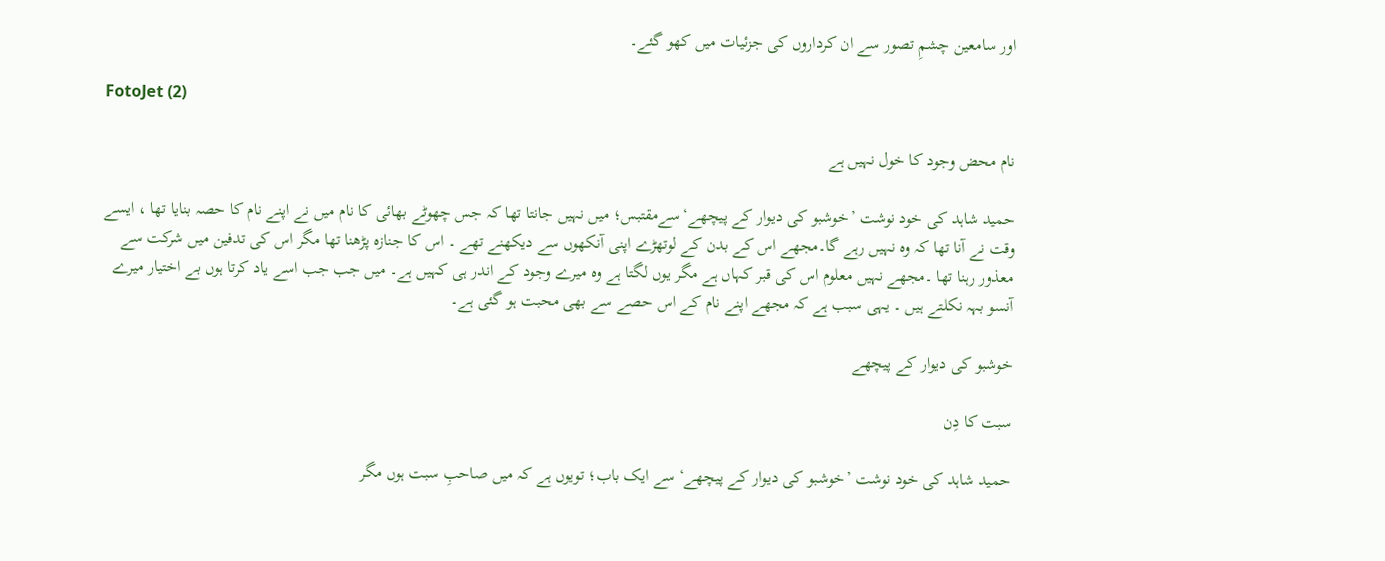اور سامعین چشمِ تصور سے ان کرداروں کی جزئیات میں کھو گئے۔

FotoJet (2)

نام محض وجود کا خول نہیں ہے

حمید شاہد کی خود نوشت ’خوشبو کی دیوار کے پیچھے‘سےمقتبس؛ میں نہیں جانتا تھا کہ جس چھوٹے بھائی کا نام میں نے اپنے نام کا حصہ بنایا تھا ، ایسے وقت نے آنا تھا کہ وہ نہیں رہے گا۔مجھے اس کے بدن کے لوتھڑے اپنی آنکھوں سے دیکھنے تھے ۔ اس کا جنازہ پڑھنا تھا مگر اس کی تدفین میں شرکت سے معذور رہنا تھا ۔مجھے نہیں معلوم اس کی قبر کہاں ہے مگر یوں لگتا ہے وہ میرے وجود کے اندر ہی کہیں ہے۔ میں جب جب اسے یاد کرتا ہوں بے اختیار میرے آنسو بہہ نکلتے ہیں ۔ یہی سبب ہے کہ مجھے اپنے نام کے اس حصے سے بھی محبت ہو گئی ہے۔

خوشبو کی دیوار کے پیچھے

سبت کا دِن

حمید شاہد کی خود نوشت ’خوشبو کی دیوار کے پیچھے‘سے ایک باب؛ تویوں ہے کہ میں صاحبِ سبت ہوں مگر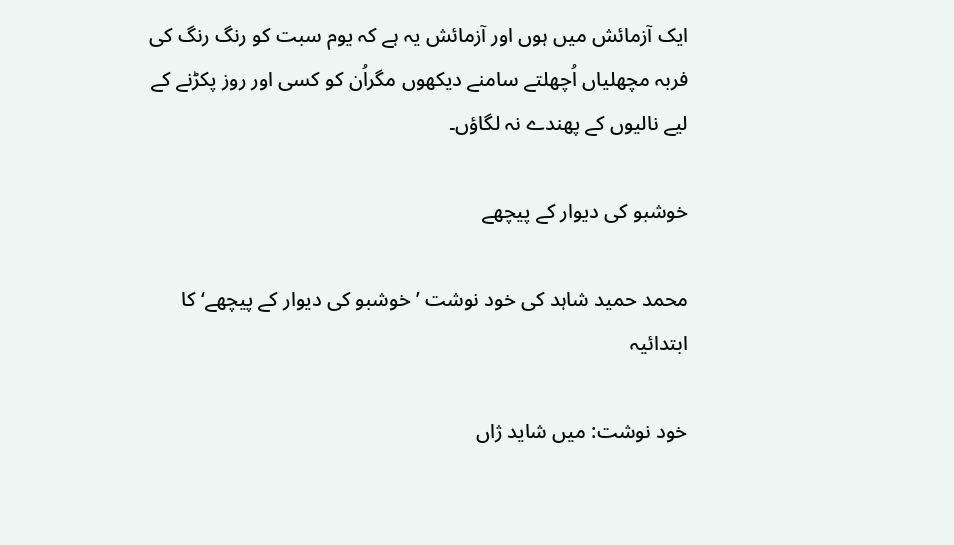ایک آزمائش میں ہوں اور آزمائش یہ ہے کہ یوم سبت کو رنگ رنگ کی فربہ مچھلیاں اُچھلتے سامنے دیکھوں مگراُن کو کسی اور روز پکڑنے کے لیے نالیوں کے پھندے نہ لگاؤں۔

خوشبو کی دیوار کے پیچھے

محمد حمید شاہد کی خود نوشت ’خوشبو کی دیوار کے پیچھے‘ کا ابتدائیہ

خود نوشت: میں شاید ژاں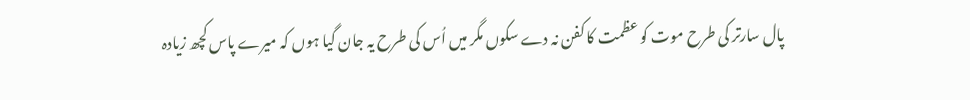پال سارتر کی طرح موت کو عظمت کا کفن نہ دے سکوں مگر میں اُس کی طرح یہ جان گیا ہوں کہ میرے پاس کچھ زیادہ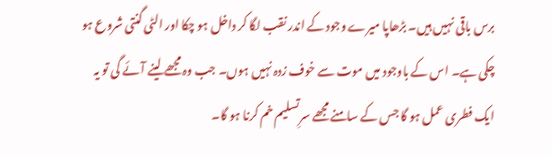برس باقی نہیں ہیں۔ بڑھاپا میرے وجود کے اندر نقب لگا کر داخل ہو چکا اور الٹی گنتی شروع ہو چکی ہے۔ اس کے باوجود میں موت سے خوف زدہ نہیں ہوں۔ جب وہ مجھے لینے آئے گی تو یہ ایک فطری عمل ہو گا جس کے سامنے مجھے سرِتسلیم خم کرنا ہو گا۔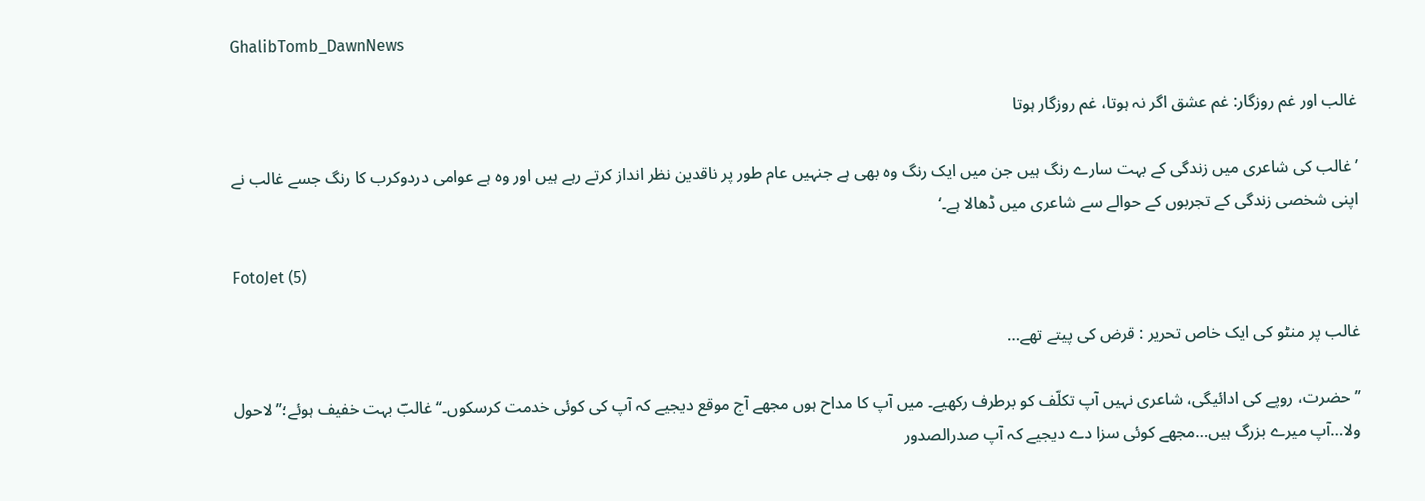GhalibTomb_DawnNews

غالب اور غم روزگار: غم عشق اگر نہ ہوتا، غم روزگار ہوتا

’غالب کی شاعری میں زندگی کے بہت سارے رنگ ہیں جن میں ایک رنگ وہ بھی ہے جنہیں عام طور پر ناقدین نظر انداز کرتے رہے ہیں اور وہ ہے عوامی دردوکرب کا رنگ جسے غالب نے اپنی شخصی زندگی کے تجربوں کے حوالے سے شاعری میں ڈھالا ہے۔‘

FotoJet (5)

غالب پر منٹو کی ایک خاص تحریر : قرض کی پیتے تھے…

’’حضرت، روپے کی ادائیگی، شاعری نہیں آپ تکلّف کو برطرف رکھیے۔ میں آپ کا مداح ہوں مجھے آج موقع دیجیے کہ آپ کی کوئی خدمت کرسکوں۔‘‘ غالبؔ بہت خفیف ہوئے؛’’لاحول ولا…آپ میرے بزرگ ہیں…مجھے کوئی سزا دے دیجیے کہ آپ صدرالصدور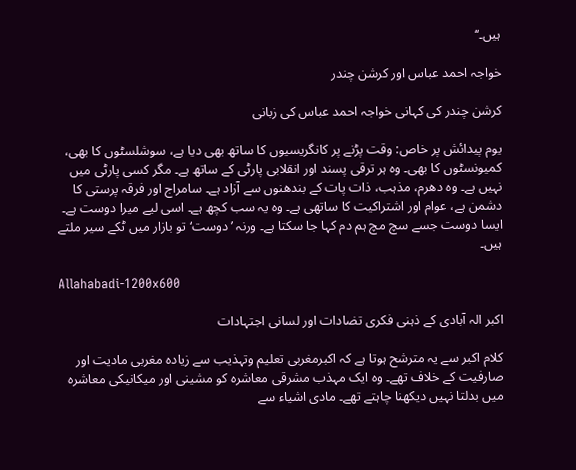ہیں۔‘‘

خواجہ احمد عباس اور کرشن چندر

کرشن چندر کی کہانی خواجہ احمد عباس کی زبانی

یوم پیدائش پر خاص: وقت پڑنے پر کانگریسیوں کا ساتھ بھی دیا ہے، سوشلسٹوں کا بھی، کمیونسٹوں کا بھی۔ وہ ہر ترقی پسند اور انقلابی پارٹی کے ساتھ ہے۔ مگر کسی پارٹی میں نہیں ہے۔ وہ دھرم، مذہب، ذات پات کے بندھنوں سے آزاد ہے۔ سامراج اور فرقہ پرستی کا دشمن ہے، عوام اور اشتراکیت کا ساتھی ہے۔ وہ یہ سب کچھ ہے۔ اسی لیے میرا دوست ہے۔ ایسا دوست جسے سچ مچ ہم دم کہا جا سکتا ہے۔ ورنہ ’دوست‘ تو بازار میں ٹکے سیر ملتے ہیں۔

Allahabadi-1200x600

اکبر الہ آبادی کے ذہنی فکری تضادات اور لسانی اجتہادات

کلام اکبر سے یہ مترشح ہوتا ہے کہ اکبرمغربی تعلیم وتہذیب سے زیادہ مغربی مادیت اور صارفیت کے خلاف تھے۔ وہ ایک مہذب مشرقی معاشرہ کو مشینی اور میکانیکی معاشرہ میں بدلتا نہیں دیکھنا چاہتے تھے۔ مادی اشیاء سے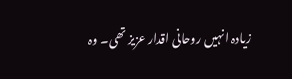زیادہ انہیں روحانی اقدار عزیز تھی۔ وہ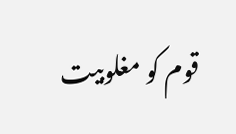قوم کو مغلوبیت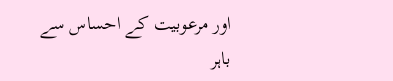اور مرعوبیت کے احساس سے باہر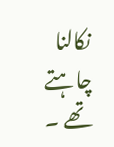نکالنا چاہتے تھے ۔